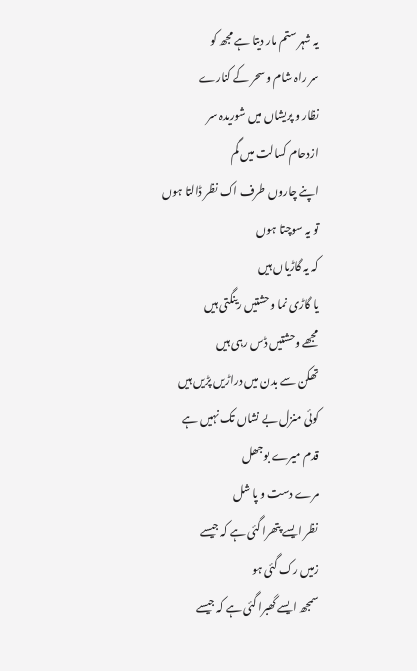یہ شہر ستم مار دیتا ہے مجھ کو
سر راہ شام و سحر کے کنارے
نظار و پریشاں میں شوریدہ سر
ازدحام کسالت میں گم
اپنے چاروں طرف اک نظر ڈالتا ہوں
تو یہ سوچتا ہوں
کہ یہ گاڑیاں ہیں
یا گاڑی نما وحشتیں رینگتی ہیں
مجھے وحشتیں ڈس رہی ہیں
تھکن سے بدن میں دراڑیں پڑیں ہیں
کوئی منزل بے نشاں تک نہیں ہے
قدم میرے بوجھل
مرے دست و پا شل
نظر ایسے پتھرا گئی ہے کہ جیسے
زمیں رک گئی ہو
سمجھ ایسے گھبرا گئی ہے کہ جیسے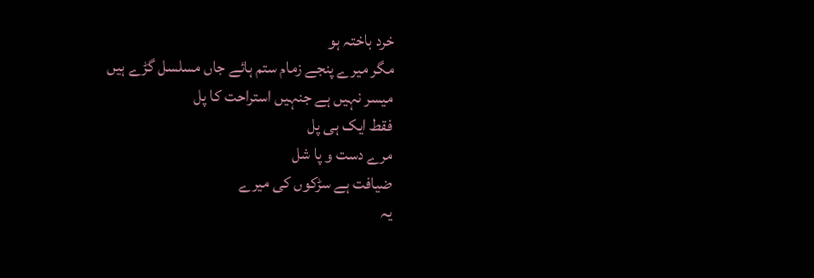خرد باختہ ہو
مگر میرے پنجے زمام ستم ہائے جاں مسلسل گڑے ہیں
میسر نہیں ہے جنہیں استراحت کا پل
فقط ایک ہی پل
مرے دست و پا شل
ضیافت ہے سڑکوں کی میرے
یہ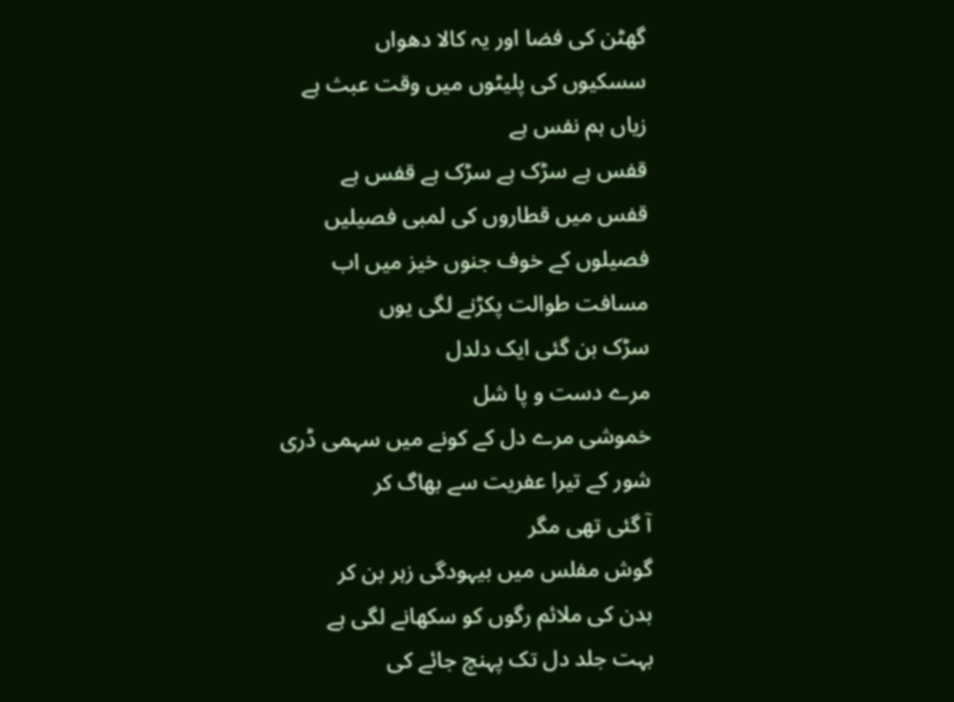گھٹن کی فضا اور یہ کالا دھواں
سسکیوں کی پلیٹوں میں وقت عبث ہے
زیاں ہم نفس ہے
قفس ہے سڑک ہے سڑک ہے قفس ہے
قفس میں قطاروں کی لمبی فصیلیں
فصیلوں کے خوف جنوں خیز میں اب
مسافت طوالت پکڑنے لگی یوں
سڑک بن گئی ایک دلدل
مرے دست و پا شل
خموشی مرے دل کے کونے میں سہمی ڈری
شور کے تیرا عفریت سے بھاگ کر
آ گئی تھی مگر
گوش مفلس میں بیہودگی زہر بن کر
بدن کی ملائم رگوں کو سکھانے لگی ہے
بہت جلد دل تک پہنچ جائے کی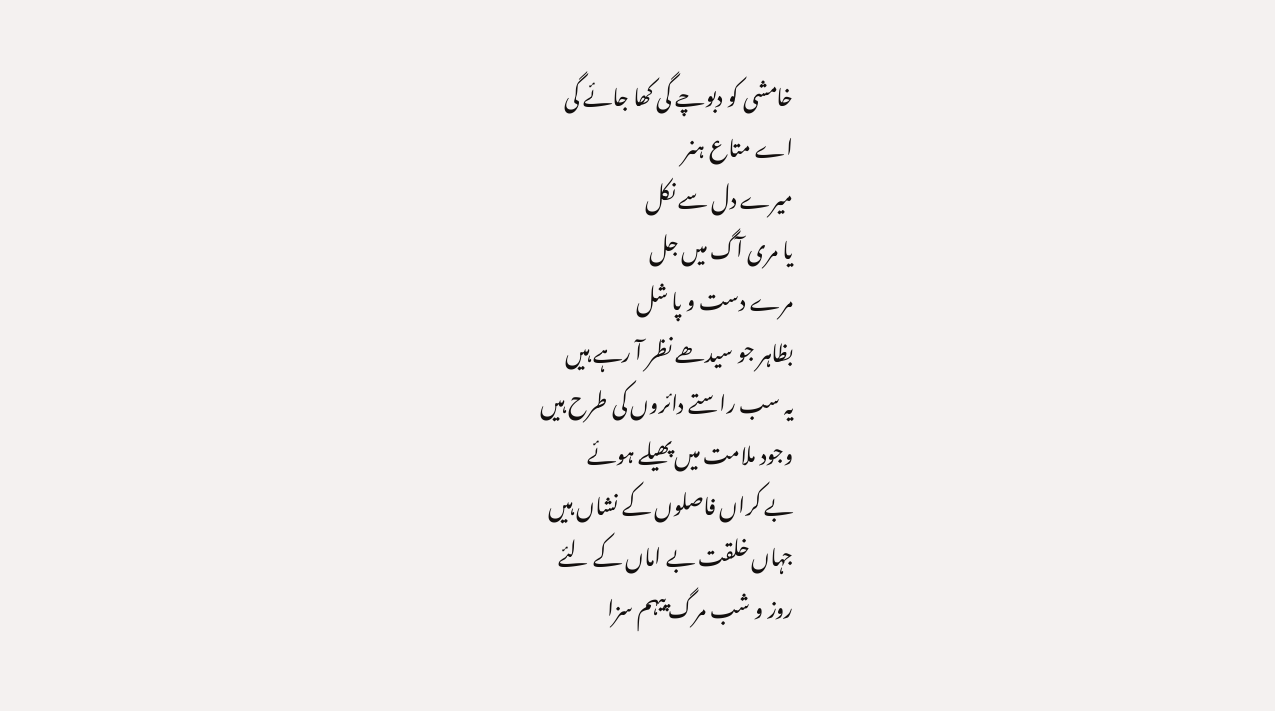خامشی کو دبوچے گی کھا جائے گی
اے متاع ہنر
میرے دل سے نکل
یا مری آگ میں جل
مرے دست و پا شل
بظاہر جو سیدھے نظر آ رہے ہیں
یہ سب راستے دائروں کی طرح ہیں
وجود ملامت میں پھیلے ہوئے
بے کراں فاصلوں کے نشاں ہیں
جہاں خلقت بے اماں کے لئے
روز و شب مرگ پیہم سزا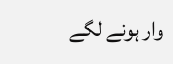وار ہونے لگے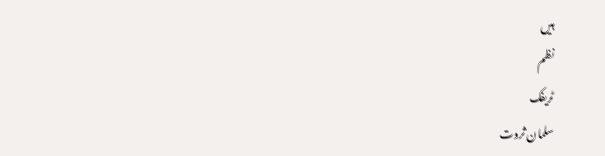ہیں
نظم
ٹریفک
سلمان ثروت